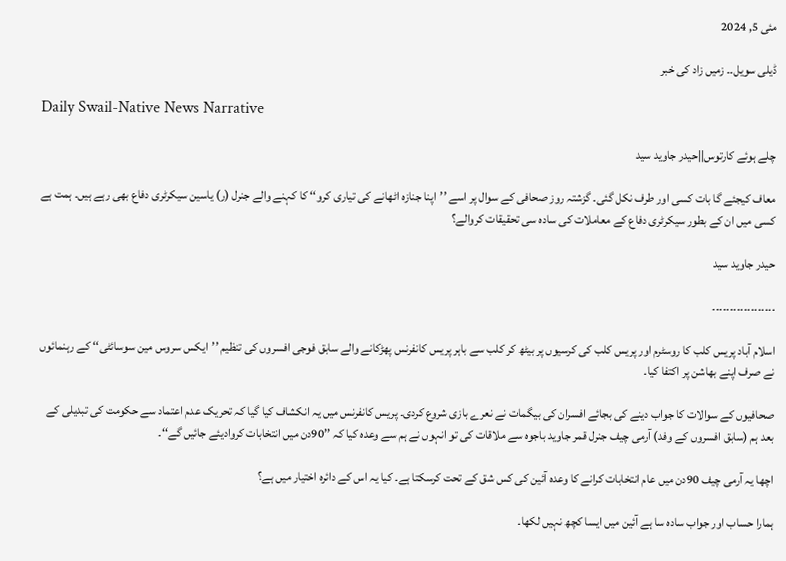مئی 5, 2024

ڈیلی سویل۔۔ زمیں زاد کی خبر

Daily Swail-Native News Narrative

چلے ہوئے کارتوس||حیدر جاوید سید

معاف کیجئے گا بات کسی اور طرف نکل گئی۔ گزشتہ روز صحافی کے سوال پر اسے ’’اپنا جنازہ اٹھانے کی تیاری کرو‘‘ کا کہنے والے جنرل (ر) یاسین سیکرٹری دفاع بھی رہے ہیں۔ ہمت ہے کسی میں ان کے بطور سیکرٹری دفاع کے معاملات کی سادہ سی تحقیقات کروالے؟

حیدر جاوید سید

۔۔۔۔۔۔۔۔۔۔۔۔۔۔۔۔۔۔

اسلام آباد پریس کلب کا روسٹرم اور پریس کلب کی کرسیوں پر بیٹھ کر کلب سے باہر پریس کانفرنس پھڑکانے والے سابق فوجی افسروں کی تنظیم ’’ایکس سروس مین سوسائٹی‘‘ کے رہنمائوں نے صرف اپنے بھاشن پر اکتفا کیا۔

صحافیوں کے سوالات کا جواب دینے کی بجائے افسران کی بیگمات نے نعرے بازی شروع کردی۔ پریس کانفرنس میں یہ انکشاف کیا گیا کہ تحریک عدم اعتماد سے حکومت کی تبدیلی کے بعد ہم (سابق افسروں کے وفد) آرمی چیف جنرل قمر جاوید باجوہ سے ملاقات کی تو انہوں نے ہم سے وعدہ کیا کہ ’’90دن میں انتخابات کروادیئے جائیں گے‘‘۔

اچھا یہ آرمی چیف 90دن میں عام انتخابات کرانے کا وعدہ آئین کی کس شق کے تحت کرسکتا ہے۔ کیا یہ اس کے دائرہ اختیار میں ہے؟

ہمارا حساب اور جواب سادہ سا ہے آئین میں ایسا کچھ نہیں لکھا۔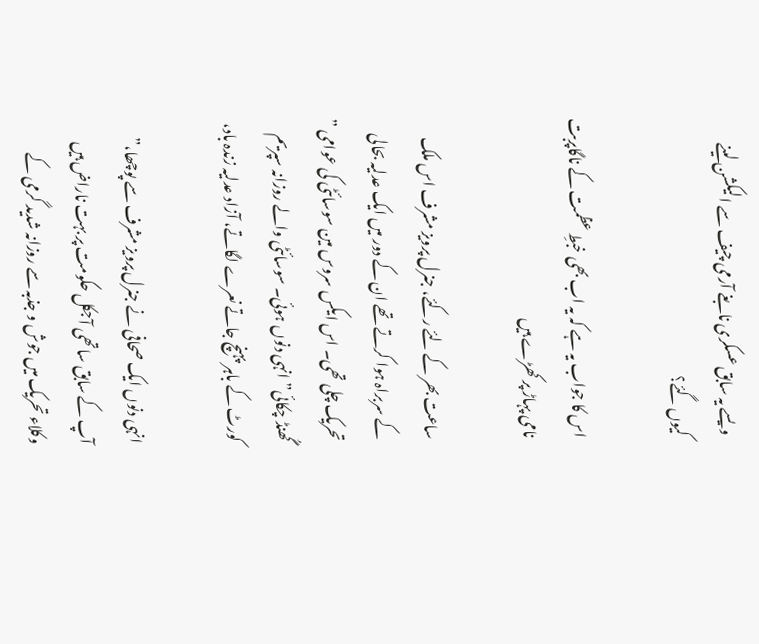ویسے یہ سابق عسکری نابغے آرمی چیف سے الیکشن لینے کیوں گئے؟

اس کا جواب یہ ہے کہ یہ اب بھی خبطِ عظمت کے ناگاپربت نامی پہاڑ پر کھڑے ہیں

ساعت بھر کے لئے رکئے، جنرل پرویز مشرف اس ملک کے سربراہ ہوا کرتے تھے ان کے دور میں ایک عدلیہ بحالی تحریک چلی تھی۔ اس ایکس سروس مین سوسائٹی کی عوامی ” گُھنڈ چکائی” انہی دنوں ہوئی۔ سوسائٹی والے روزانہ سپریم کورٹ کے باہر پہنچ جاتے نعرے لگاتے، آزاد عدلیہ زندہ باد،

انہی دنوں ایک صحافی نے جنرل پرویز مشرف سے پوچھا،” آپ کے سابق ساتھی آجکل حکومت پر بہت ناراض ہیں وکلاء تحریک میں جوش و جذبہ سے روزانہ شدید گرمی کے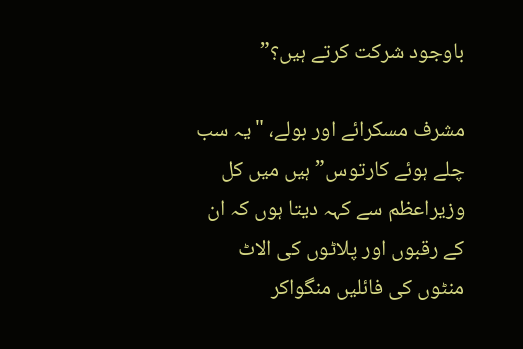باوجود شرکت کرتے ہیں؟”

مشرف مسکرائے اور بولے، "یہ سب چلے ہوئے کارتوس” ہیں میں کل وزیراعظم سے کہہ دیتا ہوں کہ ان کے رقبوں اور پلاٹوں کی الاٹ منٹوں کی فائلیں منگواکر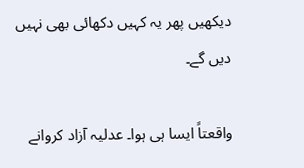دیکھیں پھر یہ کہیں دکھائی بھی نہیں دیں گے۔

واقعتاً ایسا ہی ہوا۔ عدلیہ آزاد کروانے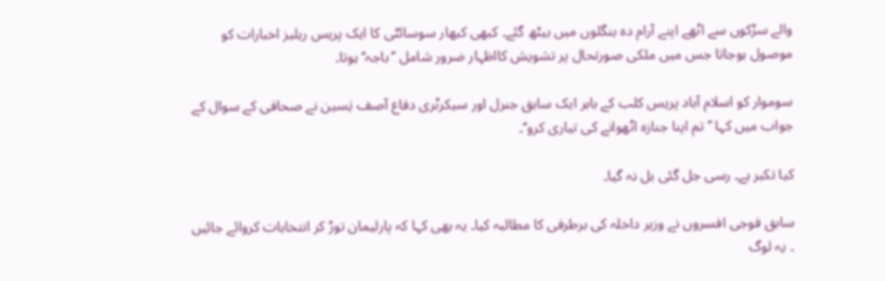والے سڑکوں سے اٹھے اپنے آرام دہ بنگلوں میں بیٹھ گئے۔ کبھی کبھار سوسائٹی کا ایک پریس ریلیز اخبارات کو موصول ہوجاتا جس میں ملکی صورتحال پر تشویش کااظہار ضرور شامل ’’باجہ‘‘ ہوتا۔

سوموار کو اسلام آباد پریس کلب کے باہر ایک سابق جنرل اور سیکرٹری دفاع آصف یٰسین نے صحافی کے سوال کے جواب میں کہا ’’تم اپنا جنازہ اٹھوانے کی تیاری کرو‘‘۔

کیا تکبر ہے۔ رسی جل گئی بل نہ گیا۔

سابق فوجی افسروں نے وزیر داخلہ کی برطرفی کا مطالبہ کیا۔ یہ بھی کہا کہ پارلیمان توڑ کر انتخابات کروائے جائیں ۔ یہ لوگ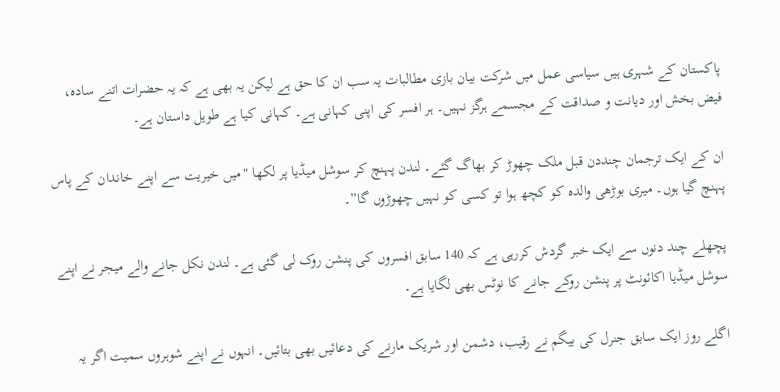پاکستان کے شہری ہیں سیاسی عمل میں شرکت بیان بازی مطالبات یہ سب ان کا حق ہے لیکن یہ بھی ہے کہ یہ حضرات اتنے سادہ، فیض بخش اور دیانت و صداقت کے مجسمے ہرگز نہیں۔ ہر افسر کی اپنی کہانی ہے۔ کہانی کیا ہے طویل داستان ہے۔

ان کے ایک ترجمان چنددن قبل ملک چھوڑ کر بھاگ گئے۔ لندن پہنچ کر سوشل میڈیا پر لکھا "میں خیریت سے اپنے خاندان کے پاس پہنچ گیا ہوں۔ میری بوڑھی والدہ کو کچھ ہوا تو کسی کو نہیں چھوڑوں گا”۔

پچھلے چند دنوں سے ایک خبر گردش کررہی ہے کہ 140 سابق افسروں کی پنشن روک لی گئی ہے۔ لندن نکل جانے والے میجر نے اپنے سوشل میڈیا اکائونٹ پر پنشن روکے جانے کا نوٹس بھی لگایا ہے۔

اگلے روز ایک سابق جنرل کی بیگم نے رقیب، دشمن اور شریک مارنے کی دعائیں بھی بتائیں۔ انہوں نے اپنے شوہروں سمیت اگر یہ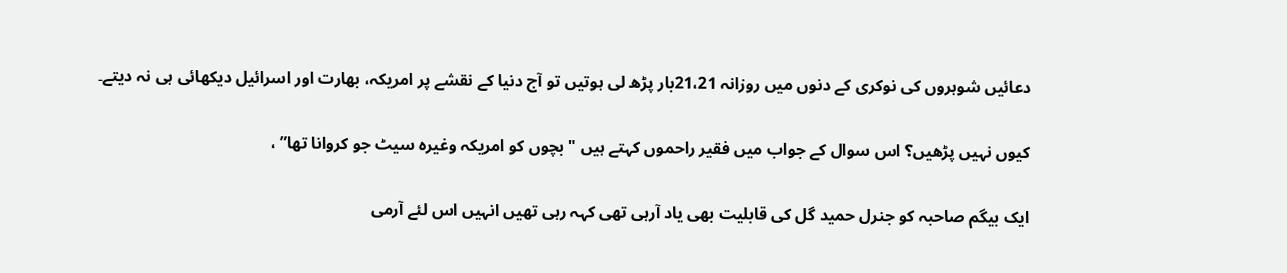دعائیں شوہروں کی نوکری کے دنوں میں روزانہ 21،21بار پڑھ لی ہوتیں تو آج دنیا کے نقشے پر امریکہ، بھارت اور اسرائیل دیکھائی ہی نہ دیتے۔

کیوں نہیں پڑھیں؟ اس سوال کے جواب میں فقیر راحموں کہتے ہیں "بچوں کو امریکہ وغیرہ سیٹ جو کروانا تھا” ،

ایک بیگم صاحبہ کو جنرل حمید گل کی قابلیت بھی یاد آرہی تھی کہہ رہی تھیں انہیں اس لئے آرمی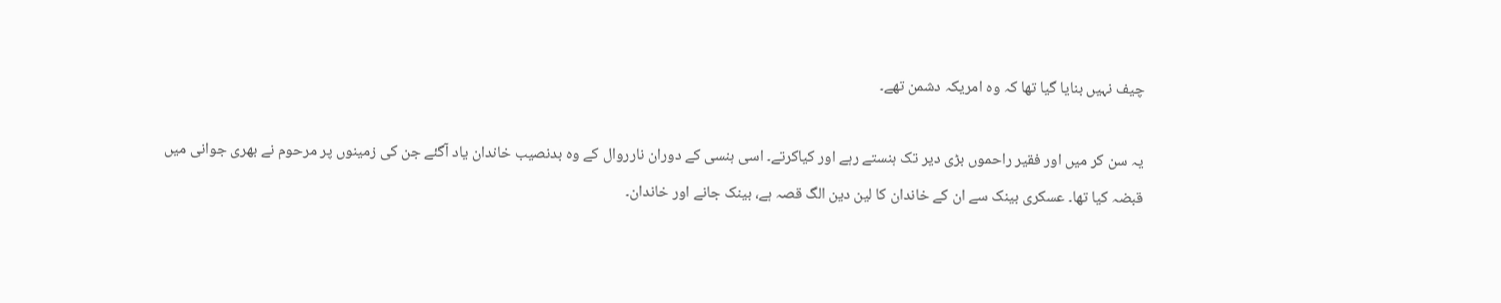چیف نہیں بنایا گیا تھا کہ وہ امریکہ دشمن تھے۔

یہ سن کر میں اور فقیر راحموں بڑی دیر تک ہنستے رہے اور کیاکرتے۔ اسی ہنسی کے دوران نارروال کے وہ بدنصیب خاندان یاد آگئے جن کی زمینوں پر مرحوم نے بھری جوانی میں قبضہ کیا تھا۔ عسکری بینک سے ان کے خاندان کا لین دین الگ قصہ ہے، بینک جانے اور خاندان۔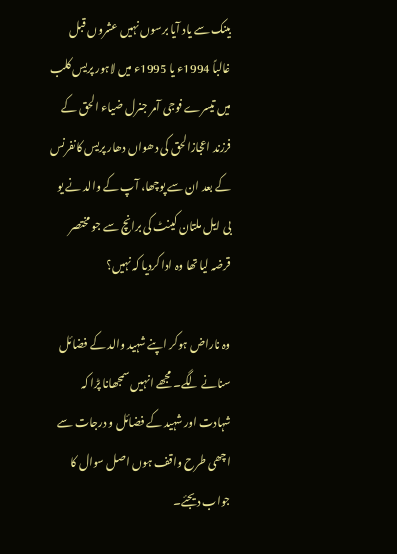بینک سے یاد آیا برسوں نہیں عشروں قبل غالباً 1994ء یا 1995ء میں لاہور پریس کلب میں تیسرے فوجی آمر جنرل ضیاء الحق کے فرزند اعجازالحق کی دھواں دھار پریس کانفرنس کے بعد ان سے پوچھا، آپ کے والد نے یو بی ایل ملتان کینٹ کی برانچ سے جو مختصر قرضہ لیا تھا وہ ادا کردیا کہ نہیں؟

وہ ناراض ہوکر اپنے شہید والد کے فضائل سنانے لگے۔ مجھے انہیں سمجھانا پڑا کہ شہادت اور شہید کے فضائل و درجات سے اچھی طرح واقف ہوں اصل سوال کا جواب دیجئے۔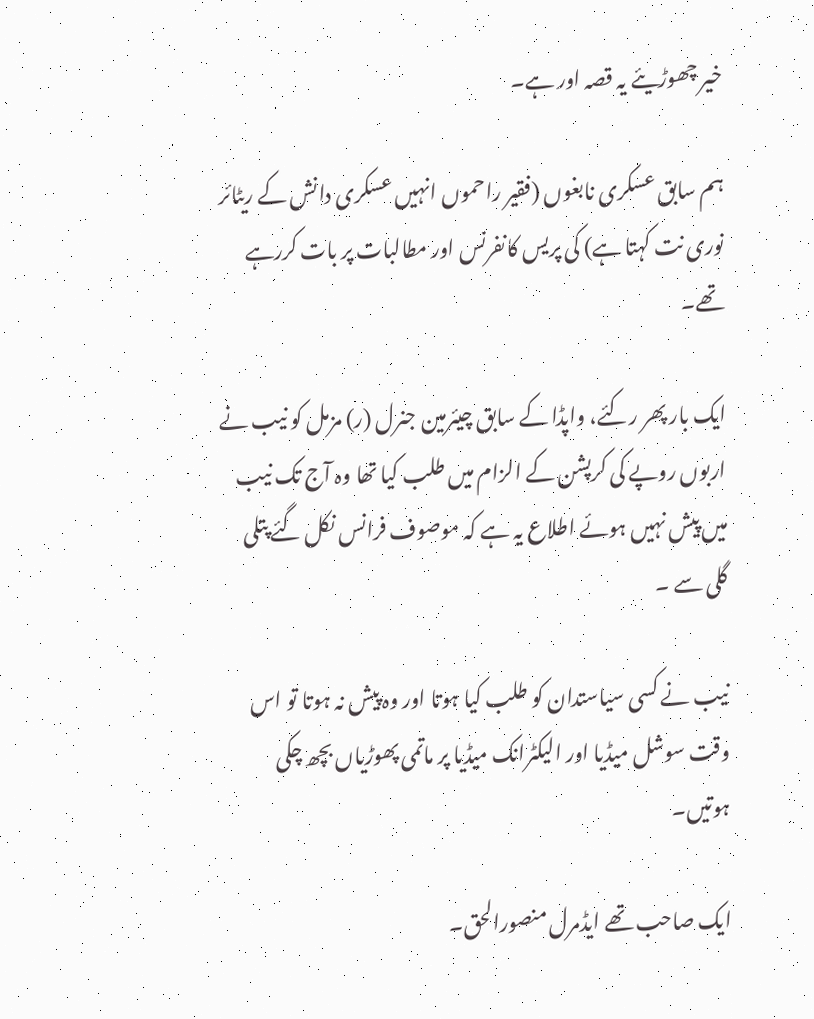خیر چھوڑیئے یہ قصہ اور ہے۔

ہم سابق عسکری نابغوں (فقیر راحموں انہیں عسکری دانش کے ریٹائر نوری نت کہتا ہے) کی پریس کانفرنس اور مطالبات پر بات کررہے تھے۔

ایک بار پھر رکئے، واپڈا کے سابق چیئرمین جنرل (ر) مزمل کو نیب نے اربوں روپے کی کرپشن کے الزام میں طلب کیا تھا وہ آج تک نیب میں پیش نہیں ہوئے اطلاع یہ ہے کہ موصوف فرانس نکل گئے پتلی گلی سے ۔

نیب نے کسی سیاستدان کو طلب کیا ہوتا اور وہ پیش نہ ہوتا تو اس وقت سوشل میڈیا اور الیکٹرانک میڈیا پر ماتمی پھوڑیاں بچھ چکی ہوتیں۔

ایک صاحب تھے ایڈمرل منصورالحق۔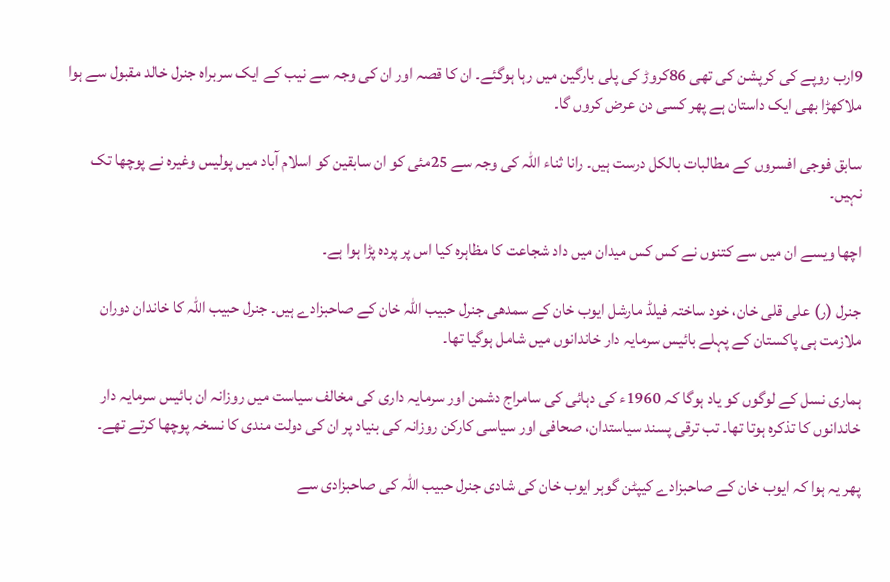9ارب روپے کی کرپشن کی تھی 86کروڑ کی پلی بارگین میں رہا ہوگئے۔ ان کا قصہ اور ان کی وجہ سے نیب کے ایک سربراہ جنرل خالد مقبول سے ہوا ملاکھڑا بھی ایک داستان ہے پھر کسی دن عرض کروں گا۔

سابق فوجی افسروں کے مطالبات بالکل درست ہیں۔ رانا ثناء اللہ کی وجہ سے 25مئی کو ان سابقین کو اسلام آباد میں پولیس وغیرہ نے پوچھا تک نہیں۔

اچھا ویسے ان میں سے کتنوں نے کس کس میدان میں داد شجاعت کا مظاہرہ کیا اس پر پردہ پڑا ہوا ہے۔

جنرل (ر) علی قلی خان، خود ساختہ فیلڈ مارشل ایوب خان کے سمدھی جنرل حبیب اللہ خان کے صاحبزادے ہیں۔ جنرل حبیب اللہ کا خاندان دوران ملازمت ہی پاکستان کے پہلے بائیس سرمایہ دار خاندانوں میں شامل ہوگیا تھا۔

ہماری نسل کے لوگوں کو یاد ہوگا کہ 1960ء کی دہائی کی سامراج دشمن اور سرمایہ داری کی مخالف سیاست میں روزانہ ان بائیس سرمایہ دار خاندانوں کا تذکرہ ہوتا تھا۔ تب ترقی پسند سیاستدان، صحافی اور سیاسی کارکن روزانہ کی بنیاد پر ان کی دولت مندی کا نسخہ پوچھا کرتے تھے۔

پھر یہ ہوا کہ ایوب خان کے صاحبزادے کیپٹن گوہر ایوب خان کی شادی جنرل حبیب اللہ کی صاحبزادی سے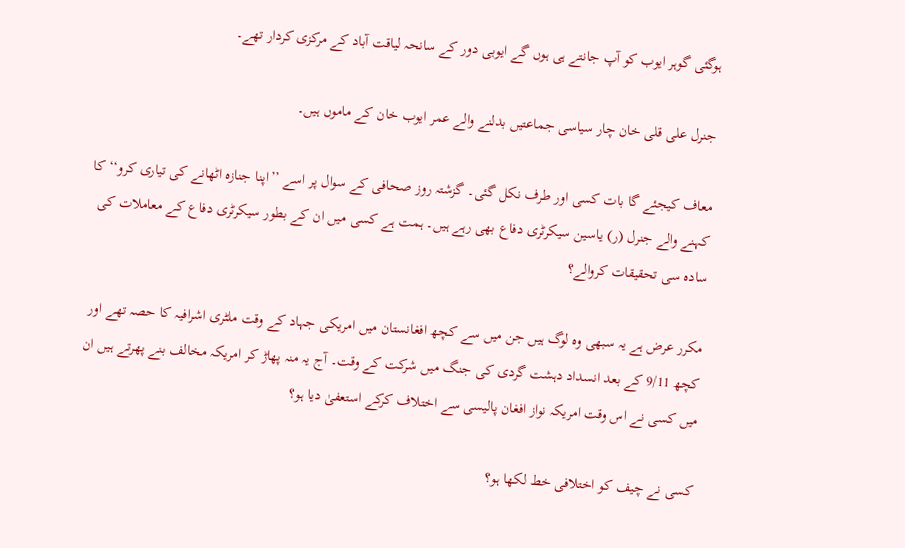ہوگئی گوہر ایوب کو آپ جانتے ہی ہوں گے ایوبی دور کے سانحہ لیاقت آباد کے مرکزی کردار تھے۔

جنرل علی قلی خان چار سیاسی جماعتیں بدلنے والے عمر ایوب خان کے ماموں ہیں۔

معاف کیجئے گا بات کسی اور طرف نکل گئی۔ گزشتہ روز صحافی کے سوال پر اسے ’’اپنا جنازہ اٹھانے کی تیاری کرو‘‘ کا کہنے والے جنرل (ر) یاسین سیکرٹری دفاع بھی رہے ہیں۔ ہمت ہے کسی میں ان کے بطور سیکرٹری دفاع کے معاملات کی سادہ سی تحقیقات کروالے؟

مکرر عرض ہے یہ سبھی وہ لوگ ہیں جن میں سے کچھ افغانستان میں امریکی جہاد کے وقت ملٹری اشرافیہ کا حصہ تھے اور کچھ 9/11 کے بعد انسداد دہشت گردی کی جنگ میں شرکت کے وقت۔ آج یہ منہ پھاڑ کر امریکہ مخالف بنے پھرتے ہیں ان میں کسی نے اس وقت امریکہ نواز افغان پالیسی سے اختلاف کرکے استعفیٰ دیا ہو؟

کسی نے چیف کو اختلافی خط لکھا ہو؟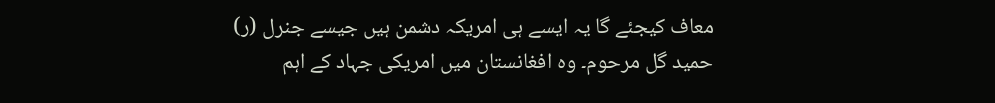معاف کیجئے گا یہ ایسے ہی امریکہ دشمن ہیں جیسے جنرل (ر) حمید گل مرحوم۔ وہ افغانستان میں امریکی جہاد کے اہم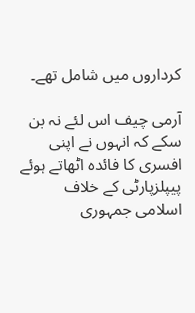کرداروں میں شامل تھے۔

آرمی چیف اس لئے نہ بن سکے کہ انہوں نے اپنی افسری کا فائدہ اٹھاتے ہوئے پیپلزپارٹی کے خلاف اسلامی جمہوری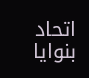اتحاد بنوایا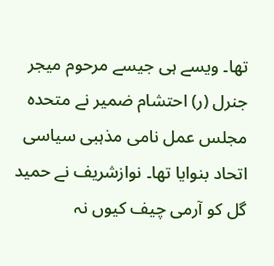تھا۔ ویسے ہی جیسے مرحوم میجر جنرل (ر) احتشام ضمیر نے متحدہ مجلس عمل نامی مذہبی سیاسی اتحاد بنوایا تھا۔ نوازشریف نے حمید گل کو آرمی چیف کیوں نہ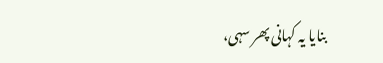بنایا یہ کہانی پھر سہی،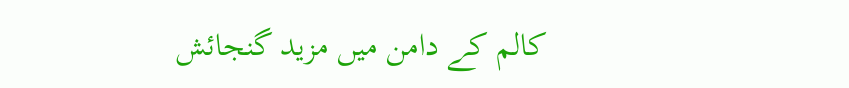کالم کے دامن میں مزید گنجائش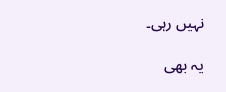نہیں رہی۔

یہ بھی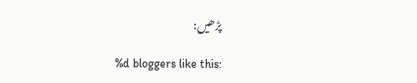پڑھیں:

%d bloggers like this: